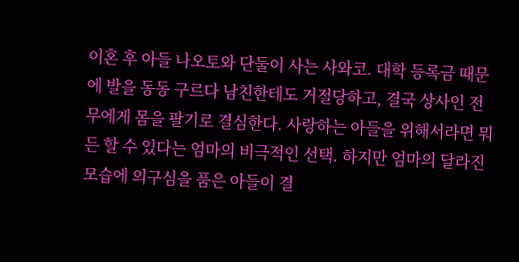이혼 후 아들 나오토와 단둘이 사는 사와코. 대학 등록금 때문에 발을 동동 구르다 남친한테도 거절당하고, 결국 상사인 전무에게 몸을 팔기로 결심한다. 사랑하는 아들을 위해서라면 뭐든 할 수 있다는 엄마의 비극적인 선택. 하지만 엄마의 달라진 모습에 의구심을 품은 아들이 결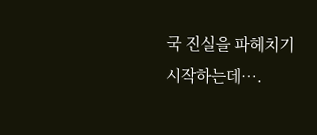국 진실을 파헤치기 시작하는데….